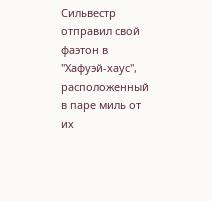Сильвестр отправил свой фаэтон в "Хафуэй-хаус", расположенный в паре миль от их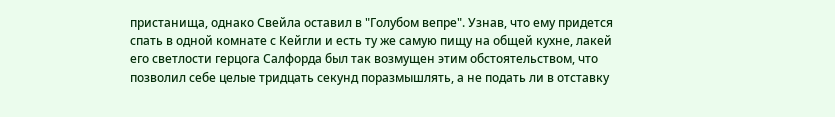пристанища, однако Свейла оставил в "Голубом вепре". Узнав, что ему придется спать в одной комнате с Кейгли и есть ту же самую пищу на общей кухне, лакей его светлости герцога Салфорда был так возмущен этим обстоятельством, что позволил себе целые тридцать секунд поразмышлять, а не подать ли в отставку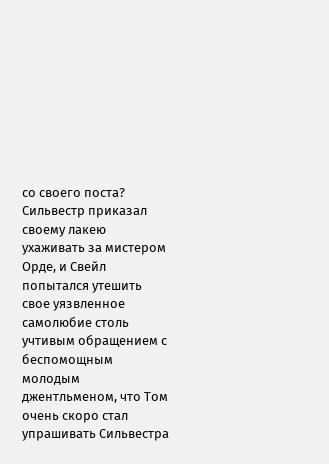со своего поста? Сильвестр приказал своему лакею ухаживать за мистером Орде, и Свейл попытался утешить свое уязвленное самолюбие столь учтивым обращением с беспомощным молодым джентльменом, что Том очень скоро стал упрашивать Сильвестра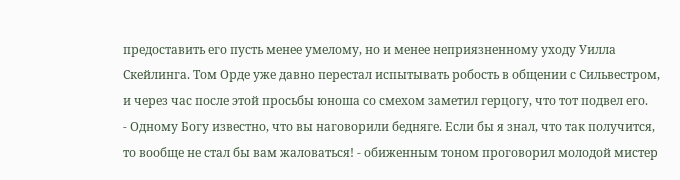предоставить его пусть менее умелому, но и менее неприязненному уходу Уилла Скейлинга. Том Орде уже давно перестал испытывать робость в общении с Сильвестром, и через час после этой просьбы юноша со смехом заметил герцогу, что тот подвел его.
- Одному Богу известно, что вы наговорили бедняге. Если бы я знал, что так получится, то вообще не стал бы вам жаловаться! - обиженным тоном проговорил молодой мистер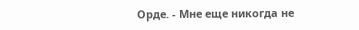Орде. - Мне еще никогда не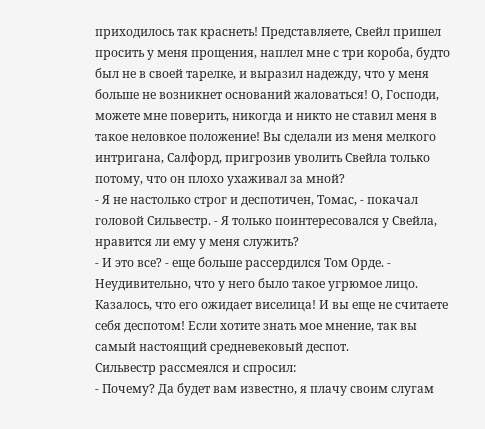приходилось так краснеть! Представляете, Свейл пришел просить у меня прощения, наплел мне с три короба, будто был не в своей тарелке, и выразил надежду, что у меня больше не возникнет оснований жаловаться! О, Господи, можете мне поверить, никогда и никто не ставил меня в такое неловкое положение! Вы сделали из меня мелкого интригана, Салфорд, пригрозив уволить Свейла только потому, что он плохо ухаживал за мной?
- Я не настолько строг и деспотичен, Томас, - покачал головой Сильвестр. - Я только поинтересовался у Свейла, нравится ли ему у меня служить?
- И это все? - еще больше рассердился Том Орде. - Неудивительно, что у него было такое угрюмое лицо. Казалось, что его ожидает виселица! И вы еще не считаете себя деспотом! Если хотите знать мое мнение, так вы самый настоящий средневековый деспот.
Сильвестр рассмеялся и спросил:
- Почему? Да будет вам известно, я плачу своим слугам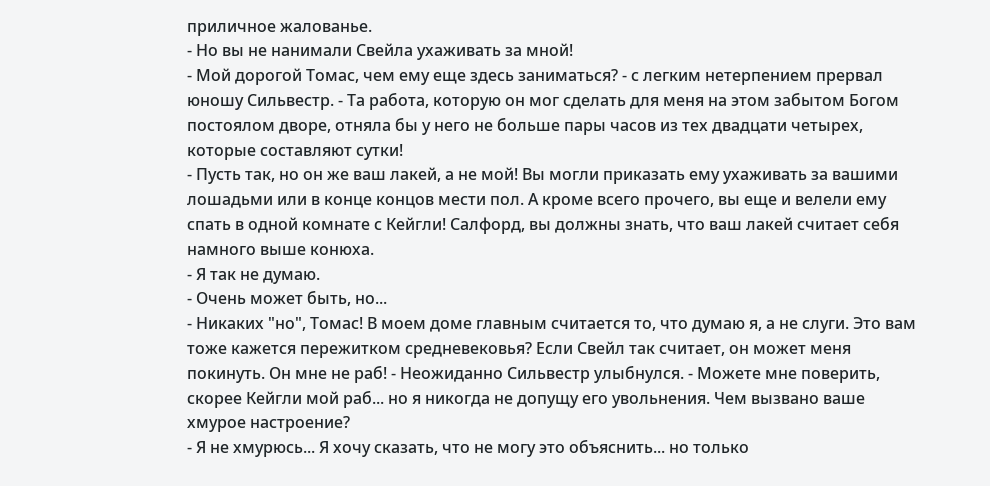приличное жалованье.
- Но вы не нанимали Свейла ухаживать за мной!
- Мой дорогой Томас, чем ему еще здесь заниматься? - с легким нетерпением прервал юношу Сильвестр. - Та работа, которую он мог сделать для меня на этом забытом Богом постоялом дворе, отняла бы у него не больше пары часов из тех двадцати четырех, которые составляют сутки!
- Пусть так, но он же ваш лакей, а не мой! Вы могли приказать ему ухаживать за вашими лошадьми или в конце концов мести пол. А кроме всего прочего, вы еще и велели ему спать в одной комнате с Кейгли! Салфорд, вы должны знать, что ваш лакей считает себя намного выше конюха.
- Я так не думаю.
- Очень может быть, но...
- Никаких "но", Томас! В моем доме главным считается то, что думаю я, а не слуги. Это вам тоже кажется пережитком средневековья? Если Свейл так считает, он может меня покинуть. Он мне не раб! - Неожиданно Сильвестр улыбнулся. - Можете мне поверить, скорее Кейгли мой раб... но я никогда не допущу его увольнения. Чем вызвано ваше хмурое настроение?
- Я не хмурюсь... Я хочу сказать, что не могу это объяснить... но только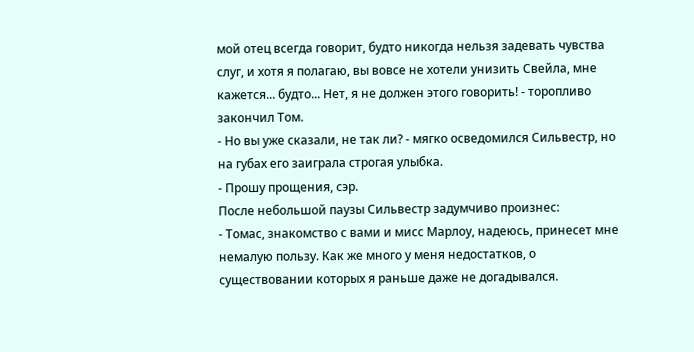мой отец всегда говорит, будто никогда нельзя задевать чувства слуг, и хотя я полагаю, вы вовсе не хотели унизить Свейла, мне кажется... будто... Нет, я не должен этого говорить! - торопливо закончил Том.
- Но вы уже сказали, не так ли? - мягко осведомился Сильвестр, но на губах его заиграла строгая улыбка.
- Прошу прощения, сэр.
После небольшой паузы Сильвестр задумчиво произнес:
- Томас, знакомство с вами и мисс Марлоу, надеюсь, принесет мне немалую пользу. Как же много у меня недостатков, о существовании которых я раньше даже не догадывался.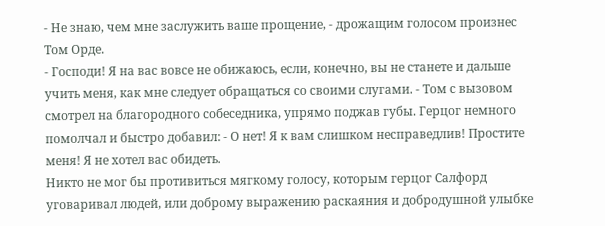- Не знаю, чем мне заслужить ваше прощение, - дрожащим голосом произнес Том Орде.
- Господи! Я на вас вовсе не обижаюсь, если, конечно, вы не станете и дальше учить меня, как мне следует обращаться со своими слугами. - Том с вызовом смотрел на благородного собеседника, упрямо поджав губы. Герцог немного помолчал и быстро добавил: - О нет! Я к вам слишком несправедлив! Простите меня! Я не хотел вас обидеть.
Никто не мог бы противиться мягкому голосу, которым герцог Салфорд уговаривал людей, или доброму выражению раскаяния и добродушной улыбке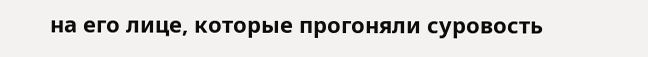на его лице, которые прогоняли суровость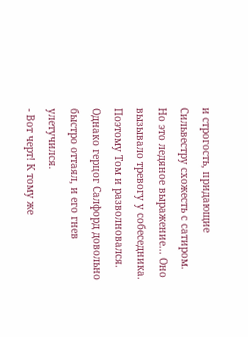и строгость, придающие Сильвестру схожесть с сатиром. Но это ледяное выражение... Оно вызывало тревогу у собеседника. Поэтому Том и разволновался. Однако герцог Салфорд довольно быстро оттаял, и его гнев улетучился.
- Вот черт! К тому же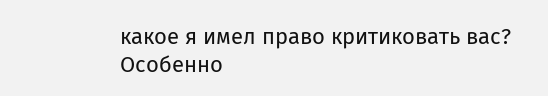какое я имел право критиковать вас? Особенно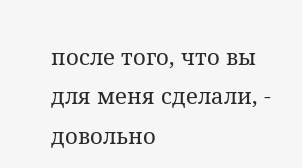после того, что вы для меня сделали, - довольно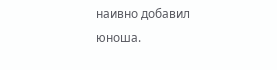наивно добавил юноша.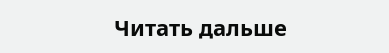Читать дальше